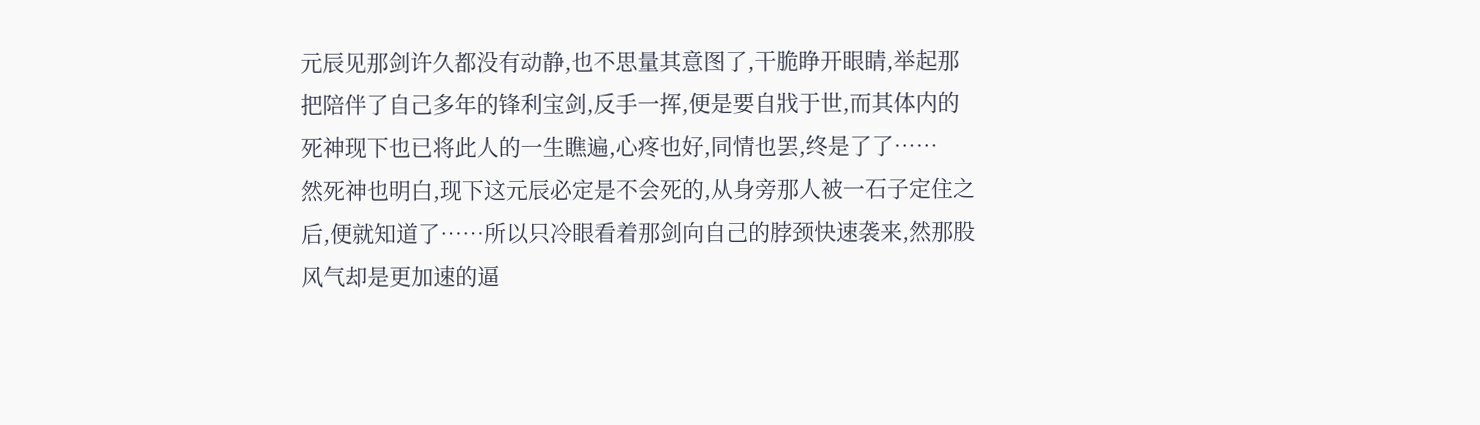元辰见那剑许久都没有动静,也不思量其意图了,干脆睁开眼睛,举起那把陪伴了自己多年的锋利宝剑,反手一挥,便是要自戕于世,而其体内的死神现下也已将此人的一生瞧遍,心疼也好,同情也罢,终是了了……
然死神也明白,现下这元辰必定是不会死的,从身旁那人被一石子定住之后,便就知道了……所以只冷眼看着那剑向自己的脖颈快速袭来,然那股风气却是更加速的逼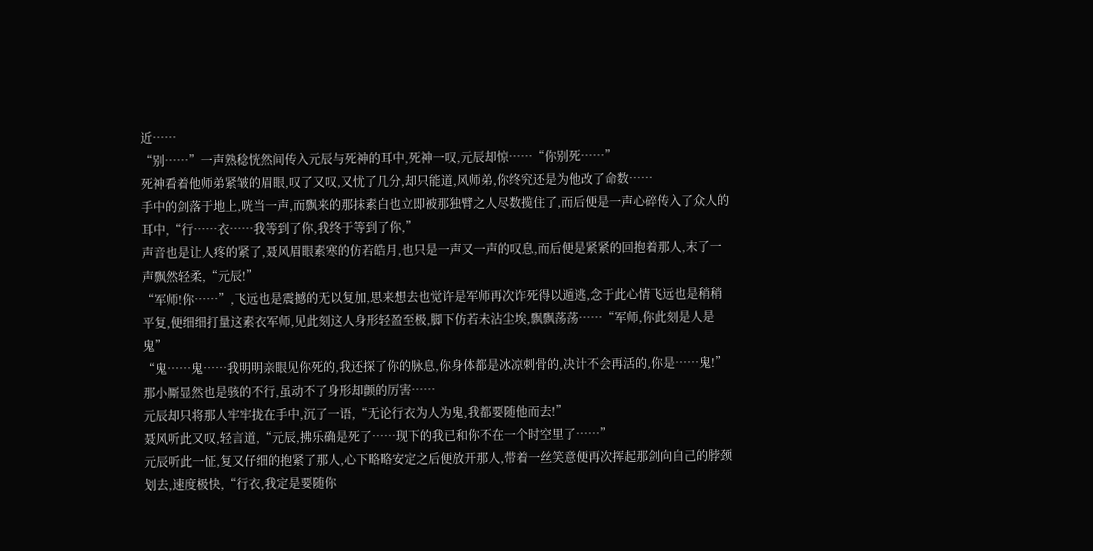近……
“别……”一声熟稔恍然间传入元辰与死神的耳中,死神一叹,元辰却惊……“你别死……”
死神看着他师弟紧皱的眉眼,叹了又叹,又忧了几分,却只能道,风师弟,你终究还是为他改了命数……
手中的剑落于地上,咣当一声,而飘来的那抹素白也立即被那独臂之人尽数揽住了,而后便是一声心碎传入了众人的耳中,“行……衣……我等到了你,我终于等到了你,”
声音也是让人疼的紧了,聂风眉眼素寒的仿若皓月,也只是一声又一声的叹息,而后便是紧紧的回抱着那人,末了一声飘然轻柔,“元辰!”
“军师!你……”,飞远也是震撼的无以复加,思来想去也觉许是军师再次诈死得以遁逃,念于此心情飞远也是稍稍平复,便细细打量这素衣军师,见此刻这人身形轻盈至极,脚下仿若未沾尘埃,飘飘荡荡……“军师,你此刻是人是鬼”
“鬼……鬼……我明明亲眼见你死的,我还探了你的脉息,你身体都是冰凉刺骨的,决计不会再活的,你是……鬼!”那小厮显然也是骇的不行,虽动不了身形却颤的厉害……
元辰却只将那人牢牢拢在手中,沉了一语,“无论行衣为人为鬼,我都要随他而去!”
聂风听此又叹,轻言道,“元辰,拂乐确是死了……现下的我已和你不在一个时空里了……”
元辰听此一怔,复又仔细的抱紧了那人,心下略略安定之后便放开那人,带着一丝笑意便再次挥起那剑向自己的脖颈划去,速度极快,“行衣,我定是要随你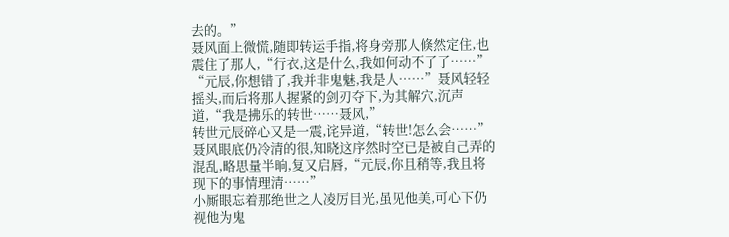去的。”
聂风面上微慌,随即转运手指,将身旁那人倏然定住,也震住了那人,“行衣,这是什么,我如何动不了了……”
“元辰,你想错了,我并非鬼魅,我是人……”聂风轻轻摇头,而后将那人握紧的剑刃夺下,为其解穴,沉声道,“我是拂乐的转世……聂风,”
转世元辰碎心又是一震,诧异道,“转世!怎么会……”
聂风眼底仍冷清的很,知晓这序然时空已是被自己弄的混乱,略思量半晌,复又启唇,“元辰,你且稍等,我且将现下的事情理清……”
小厮眼忘着那绝世之人凌厉目光,虽见他美,可心下仍视他为鬼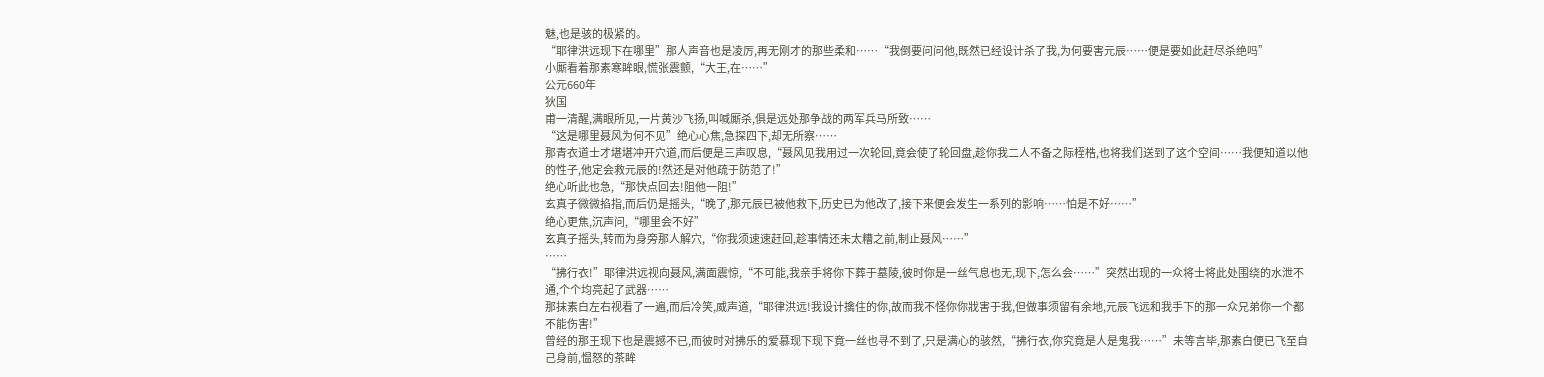魅,也是骇的极紧的。
“耶律洪远现下在哪里”那人声音也是凌厉,再无刚才的那些柔和……“我倒要问问他,既然已经设计杀了我,为何要害元辰……便是要如此赶尽杀绝吗”
小厮看着那素寒眸眼,慌张震颤,“大王,在……”
公元660年
狄国
甫一清醒,满眼所见,一片黄沙飞扬,叫喊厮杀,俱是远处那争战的两军兵马所致……
“这是哪里聂风为何不见”绝心心焦,急探四下,却无所察……
那青衣道士才堪堪冲开穴道,而后便是三声叹息,“聂风见我用过一次轮回,竟会使了轮回盘,趁你我二人不备之际桎梏,也将我们送到了这个空间……我便知道以他的性子,他定会救元辰的!然还是对他疏于防范了!”
绝心听此也急,“那快点回去!阻他一阻!”
玄真子微微掐指,而后仍是摇头,“晚了,那元辰已被他救下,历史已为他改了,接下来便会发生一系列的影响……怕是不好……”
绝心更焦,沉声问,“哪里会不好”
玄真子摇头,转而为身旁那人解穴,“你我须速速赶回,趁事情还未太糟之前,制止聂风……”
……
“拂行衣!”耶律洪远视向聂风,满面震惊,“不可能,我亲手将你下葬于墓陵,彼时你是一丝气息也无,现下,怎么会……”突然出现的一众将士将此处围绕的水泄不通,个个均亮起了武器……
那抹素白左右视看了一遍,而后冷笑,威声道,“耶律洪远!我设计擒住的你,故而我不怪你你戕害于我,但做事须留有余地,元辰飞远和我手下的那一众兄弟你一个都不能伤害!”
曾经的那王现下也是震撼不已,而彼时对拂乐的爱慕现下现下竟一丝也寻不到了,只是满心的骇然,“拂行衣,你究竟是人是鬼我……”未等言毕,那素白便已飞至自己身前,愠怒的茶眸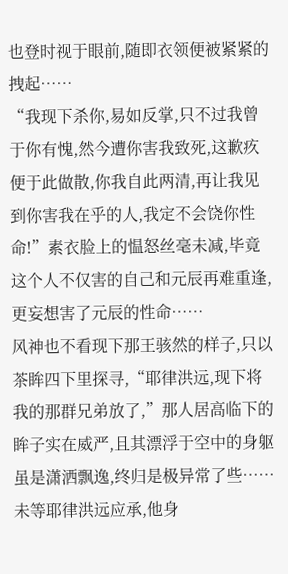也登时视于眼前,随即衣领便被紧紧的拽起……
“我现下杀你,易如反掌,只不过我曾于你有愧,然今遭你害我致死,这歉疚便于此做散,你我自此两清,再让我见到你害我在乎的人,我定不会饶你性命!”素衣脸上的愠怒丝毫未减,毕竟这个人不仅害的自己和元辰再难重逢,更妄想害了元辰的性命……
风神也不看现下那王骇然的样子,只以茶眸四下里探寻,“耶律洪远,现下将我的那群兄弟放了,”那人居高临下的眸子实在威严,且其漂浮于空中的身躯虽是潇洒飘逸,终归是极异常了些……
未等耶律洪远应承,他身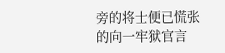旁的将士便已慌张的向一牢狱官言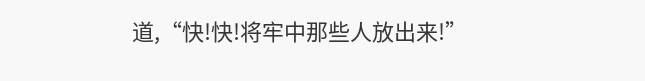道,“快!快!将牢中那些人放出来!”